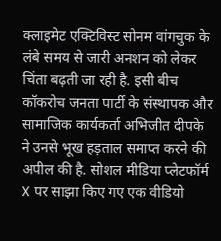क्लाइमेट एक्टिविस्ट सोनम वांगचुक के लंबे समय से जारी अनशन को लेकर चिंता बढ़ती जा रही है. इसी बीच कॉकरोच जनता पार्टी के संस्थापक और सामाजिक कार्यकर्ता अभिजीत दीपके ने उनसे भूख हड़ताल समाप्त करने की अपील की है. सोशल मीडिया प्लेटफॉर्म X पर साझा किए गए एक वीडियो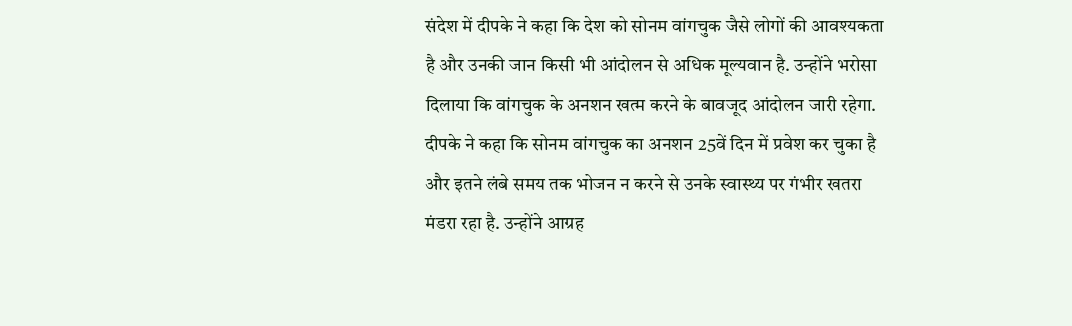संदेश में दीपके ने कहा कि देश को सोनम वांगचुक जैसे लोगों की आवश्यकता है और उनकी जान किसी भी आंदोलन से अधिक मूल्यवान है. उन्होंने भरोसा दिलाया कि वांगचुक के अनशन खत्म करने के बावजूद आंदोलन जारी रहेगा.
दीपके ने कहा कि सोनम वांगचुक का अनशन 25वें दिन में प्रवेश कर चुका है और इतने लंबे समय तक भोजन न करने से उनके स्वास्थ्य पर गंभीर खतरा मंडरा रहा है. उन्होंने आग्रह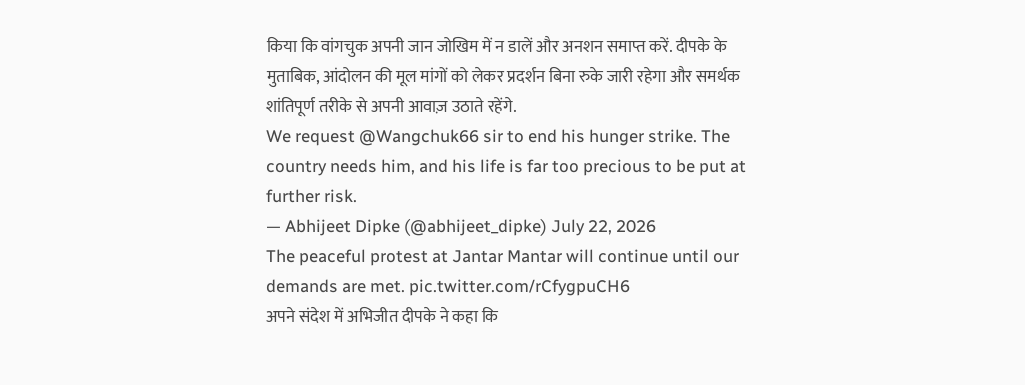किया कि वांगचुक अपनी जान जोखिम में न डालें और अनशन समाप्त करें. दीपके के मुताबिक, आंदोलन की मूल मांगों को लेकर प्रदर्शन बिना रुके जारी रहेगा और समर्थक शांतिपूर्ण तरीके से अपनी आवाज़ उठाते रहेंगे.
We request @Wangchuk66 sir to end his hunger strike. The country needs him, and his life is far too precious to be put at further risk.
— Abhijeet Dipke (@abhijeet_dipke) July 22, 2026
The peaceful protest at Jantar Mantar will continue until our demands are met. pic.twitter.com/rCfygpuCH6
अपने संदेश में अभिजीत दीपके ने कहा कि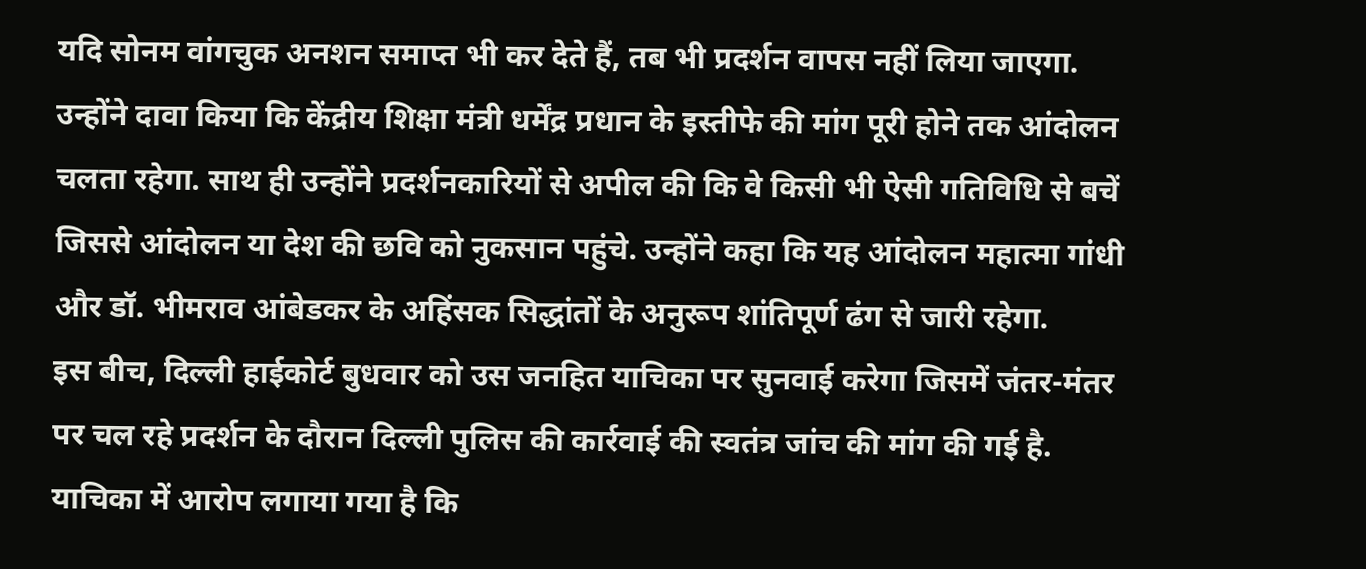यदि सोनम वांगचुक अनशन समाप्त भी कर देते हैं, तब भी प्रदर्शन वापस नहीं लिया जाएगा. उन्होंने दावा किया कि केंद्रीय शिक्षा मंत्री धर्मेंद्र प्रधान के इस्तीफे की मांग पूरी होने तक आंदोलन चलता रहेगा. साथ ही उन्होंने प्रदर्शनकारियों से अपील की कि वे किसी भी ऐसी गतिविधि से बचें जिससे आंदोलन या देश की छवि को नुकसान पहुंचे. उन्होंने कहा कि यह आंदोलन महात्मा गांधी और डॉ. भीमराव आंबेडकर के अहिंसक सिद्धांतों के अनुरूप शांतिपूर्ण ढंग से जारी रहेगा.
इस बीच, दिल्ली हाईकोर्ट बुधवार को उस जनहित याचिका पर सुनवाई करेगा जिसमें जंतर-मंतर पर चल रहे प्रदर्शन के दौरान दिल्ली पुलिस की कार्रवाई की स्वतंत्र जांच की मांग की गई है. याचिका में आरोप लगाया गया है कि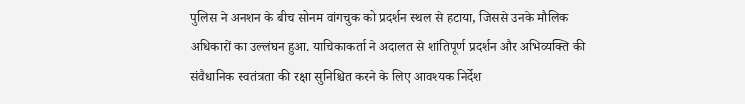पुलिस ने अनशन के बीच सोनम वांगचुक को प्रदर्शन स्थल से हटाया, जिससे उनके मौलिक अधिकारों का उल्लंघन हुआ. याचिकाकर्ता ने अदालत से शांतिपूर्ण प्रदर्शन और अभिव्यक्ति की संवैधानिक स्वतंत्रता की रक्षा सुनिश्चित करने के लिए आवश्यक निर्देश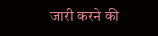जारी करने की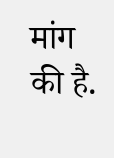मांग की है.